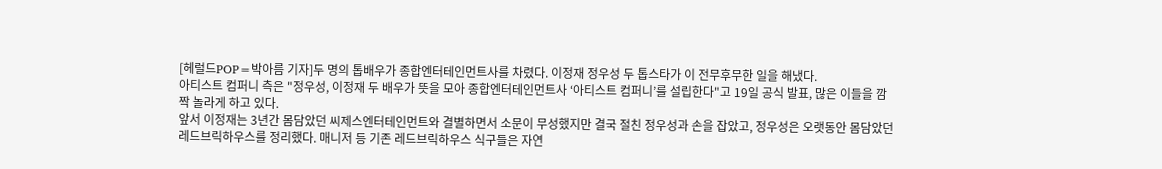[헤럴드POP=박아름 기자]두 명의 톱배우가 종합엔터테인먼트사를 차렸다. 이정재 정우성 두 톱스타가 이 전무후무한 일을 해냈다.
아티스트 컴퍼니 측은 "정우성, 이정재 두 배우가 뜻을 모아 종합엔터테인먼트사 ‘아티스트 컴퍼니’를 설립한다"고 19일 공식 발표, 많은 이들을 깜짝 놀라게 하고 있다.
앞서 이정재는 3년간 몸담았던 씨제스엔터테인먼트와 결별하면서 소문이 무성했지만 결국 절친 정우성과 손을 잡았고, 정우성은 오랫동안 몸담았던 레드브릭하우스를 정리했다. 매니저 등 기존 레드브릭하우스 식구들은 자연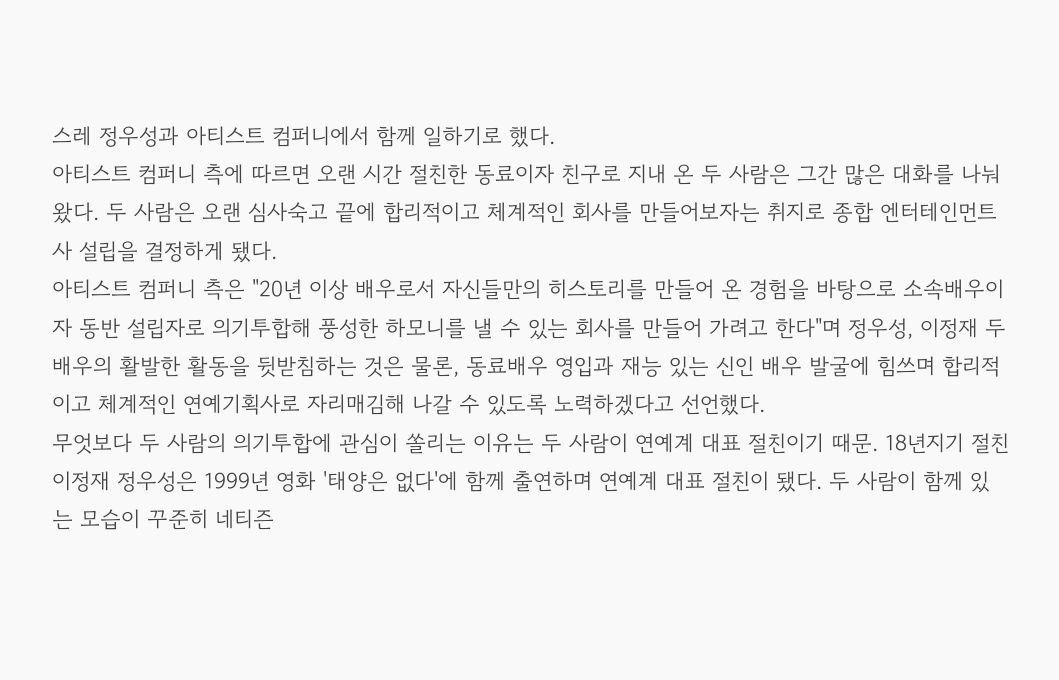스레 정우성과 아티스트 컴퍼니에서 함께 일하기로 했다.
아티스트 컴퍼니 측에 따르면 오랜 시간 절친한 동료이자 친구로 지내 온 두 사람은 그간 많은 대화를 나눠왔다. 두 사람은 오랜 심사숙고 끝에 합리적이고 체계적인 회사를 만들어보자는 취지로 종합 엔터테인먼트사 설립을 결정하게 됐다.
아티스트 컴퍼니 측은 "20년 이상 배우로서 자신들만의 히스토리를 만들어 온 경험을 바탕으로 소속배우이자 동반 설립자로 의기투합해 풍성한 하모니를 낼 수 있는 회사를 만들어 가려고 한다"며 정우성, 이정재 두 배우의 활발한 활동을 뒷받침하는 것은 물론, 동료배우 영입과 재능 있는 신인 배우 발굴에 힘쓰며 합리적이고 체계적인 연예기획사로 자리매김해 나갈 수 있도록 노력하겠다고 선언했다.
무엇보다 두 사람의 의기투합에 관심이 쏠리는 이유는 두 사람이 연예계 대표 절친이기 때문. 18년지기 절친 이정재 정우성은 1999년 영화 '태양은 없다'에 함께 출연하며 연예계 대표 절친이 됐다. 두 사람이 함께 있는 모습이 꾸준히 네티즌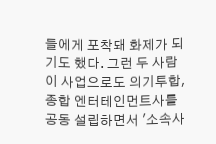들에게 포착돼 화제가 되기도 했다. 그런 두 사람이 사업으로도 의기투합, 종합 엔터테인먼트사를 공동 설립하면서 '소속사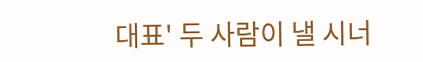대표' 두 사람이 낼 시너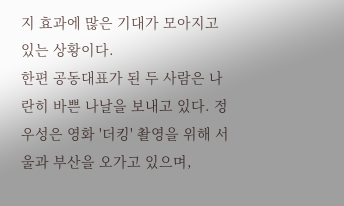지 효과에 많은 기대가 모아지고 있는 상황이다.
한편 공동대표가 된 두 사람은 나란히 바쁜 나날을 보내고 있다. 정우성은 영화 '더킹' 촬영을 위해 서울과 부산을 오가고 있으며,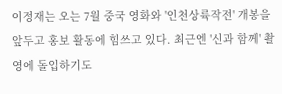이정재는 오는 7월 중국 영화와 '인천상륙작전' 개봉을 앞두고 홍보 활동에 힘쓰고 있다. 최근엔 '신과 함께' 촬영에 돌입하기도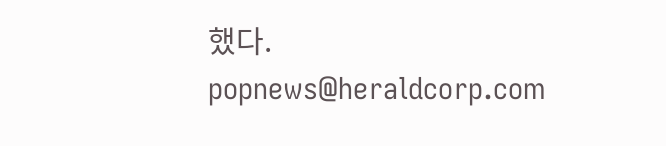했다.
popnews@heraldcorp.com